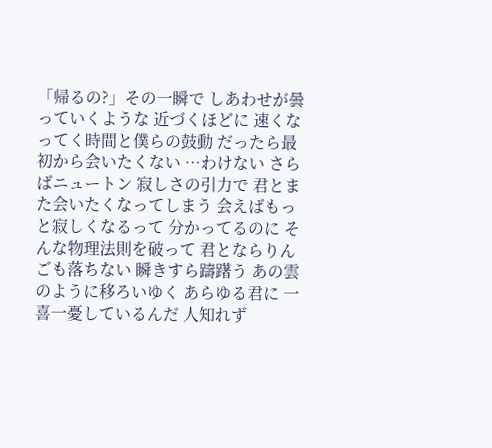「帰るの?」その一瞬で しあわせが曇っていくような 近づくほどに 速くなってく時間と僕らの鼓動 だったら最初から会いたくない …わけない さらばニュートン 寂しさの引力で 君とまた会いたくなってしまう 会えばもっと寂しくなるって 分かってるのに そんな物理法則を破って 君とならりんごも落ちない 瞬きすら躊躇う あの雲のように移ろいゆく あらゆる君に 一喜一憂しているんだ 人知れず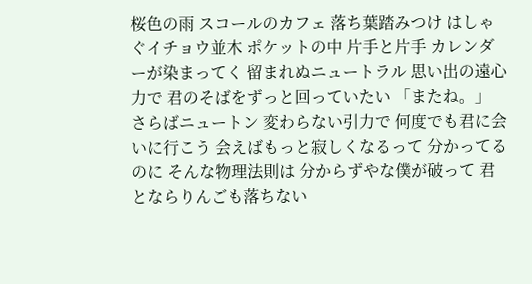桜色の雨 スコールのカフェ 落ち葉踏みつけ はしゃぐイチョウ並木 ポケットの中 片手と片手 カレンダーが染まってく 留まれぬニュートラル 思い出の遠心力で 君のそばをずっと回っていたい 「またね。」 さらばニュートン 変わらない引力で 何度でも君に会いに行こう 会えばもっと寂しくなるって 分かってるのに そんな物理法則は 分からずやな僕が破って 君とならりんごも落ちない